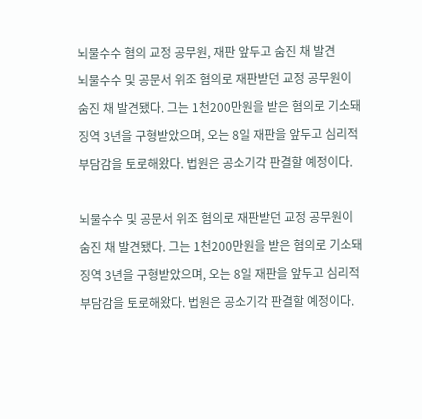뇌물수수 혐의 교정 공무원, 재판 앞두고 숨진 채 발견
뇌물수수 및 공문서 위조 혐의로 재판받던 교정 공무원이 숨진 채 발견됐다. 그는 1천200만원을 받은 혐의로 기소돼 징역 3년을 구형받았으며, 오는 8일 재판을 앞두고 심리적 부담감을 토로해왔다. 법원은 공소기각 판결할 예정이다.

뇌물수수 및 공문서 위조 혐의로 재판받던 교정 공무원이 숨진 채 발견됐다. 그는 1천200만원을 받은 혐의로 기소돼 징역 3년을 구형받았으며, 오는 8일 재판을 앞두고 심리적 부담감을 토로해왔다. 법원은 공소기각 판결할 예정이다.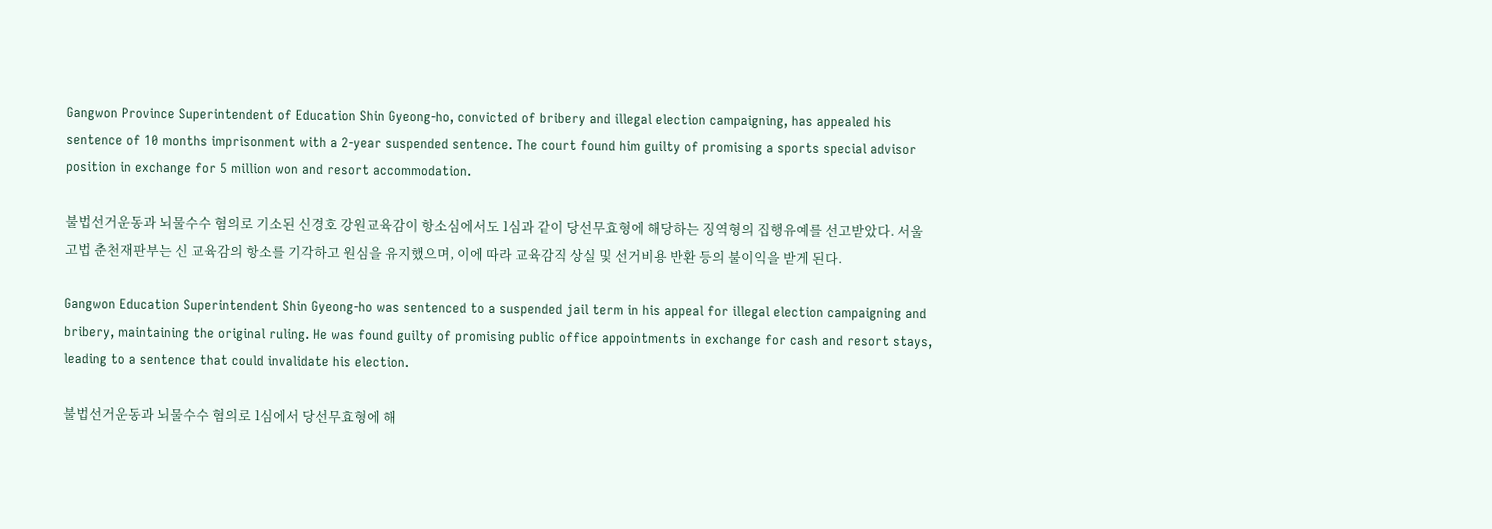Gangwon Province Superintendent of Education Shin Gyeong-ho, convicted of bribery and illegal election campaigning, has appealed his sentence of 10 months imprisonment with a 2-year suspended sentence. The court found him guilty of promising a sports special advisor position in exchange for 5 million won and resort accommodation.

불법선거운동과 뇌물수수 혐의로 기소된 신경호 강원교육감이 항소심에서도 1심과 같이 당선무효형에 해당하는 징역형의 집행유예를 선고받았다. 서울고법 춘천재판부는 신 교육감의 항소를 기각하고 원심을 유지했으며, 이에 따라 교육감직 상실 및 선거비용 반환 등의 불이익을 받게 된다.

Gangwon Education Superintendent Shin Gyeong-ho was sentenced to a suspended jail term in his appeal for illegal election campaigning and bribery, maintaining the original ruling. He was found guilty of promising public office appointments in exchange for cash and resort stays, leading to a sentence that could invalidate his election.

불법선거운동과 뇌물수수 혐의로 1심에서 당선무효형에 해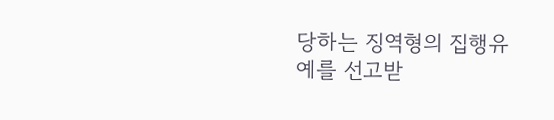당하는 징역형의 집행유예를 선고받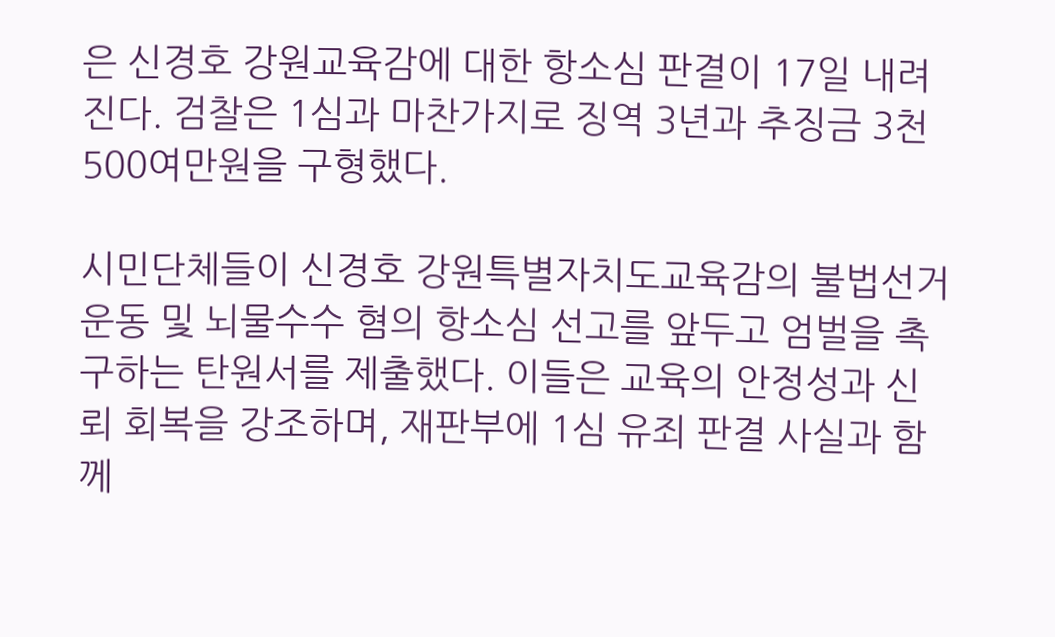은 신경호 강원교육감에 대한 항소심 판결이 17일 내려진다. 검찰은 1심과 마찬가지로 징역 3년과 추징금 3천500여만원을 구형했다.

시민단체들이 신경호 강원특별자치도교육감의 불법선거운동 및 뇌물수수 혐의 항소심 선고를 앞두고 엄벌을 촉구하는 탄원서를 제출했다. 이들은 교육의 안정성과 신뢰 회복을 강조하며, 재판부에 1심 유죄 판결 사실과 함께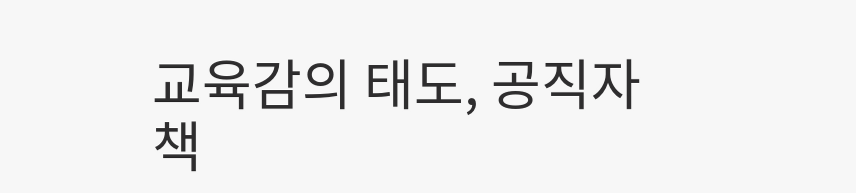교육감의 태도, 공직자 책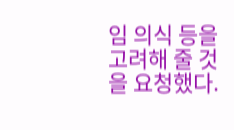임 의식 등을 고려해 줄 것을 요청했다.